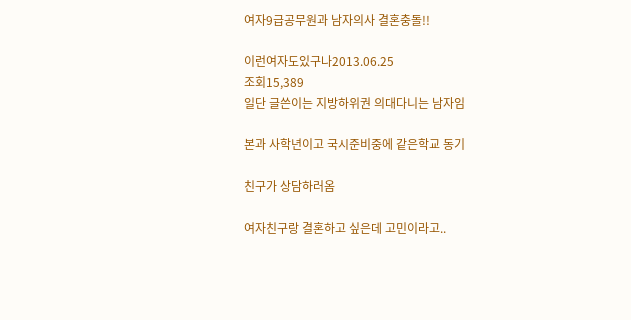여자9급공무원과 남자의사 결혼충돌!!

이런여자도있구나2013.06.25
조회15,389
일단 글쓴이는 지방하위권 의대다니는 남자임

본과 사학년이고 국시준비중에 같은학교 동기

친구가 상담하러옴

여자친구랑 결혼하고 싶은데 고민이라고..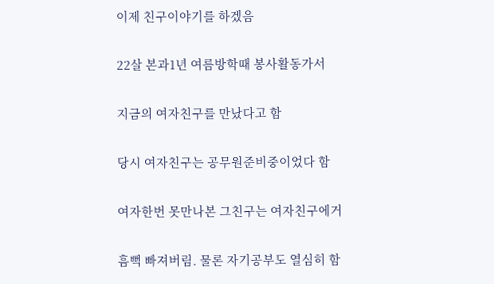이제 친구이야기를 하겠음

22살 본과1년 여름방학때 봉사활동가서

지금의 여자친구를 만났다고 함

당시 여자친구는 공무원준비중이었다 함

여자한번 못만나본 그친구는 여자친구에거

흠뻑 빠져버림. 물론 자기공부도 열심히 함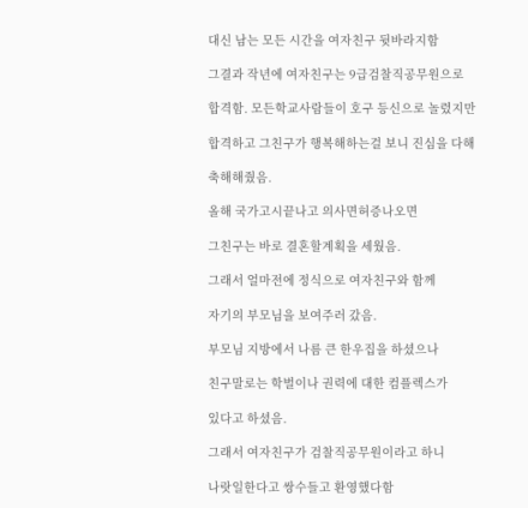대신 남는 모든 시간을 여자친구 뒷바라지함

그결과 작년에 여자친구는 9급검찰직공무원으로

합격함. 모든학교사람들이 호구 등신으로 놀렸지만

합격하고 그친구가 행복해하는걸 보니 진심을 다해

축해해줬음.

올해 국가고시끝나고 의사면허증나오면

그친구는 바로 결혼할계획을 세웠음.

그래서 얼마전에 정식으로 여자친구와 함께

자기의 부모님을 보여주러 갔음.

부모님 지방에서 나름 큰 한우집을 하셨으나

친구말로는 학벌이나 권력에 대한 컴플렉스가

있다고 하셨음.

그래서 여자친구가 검찰직공무원이라고 하니

나랏일한다고 쌍수들고 환영했다함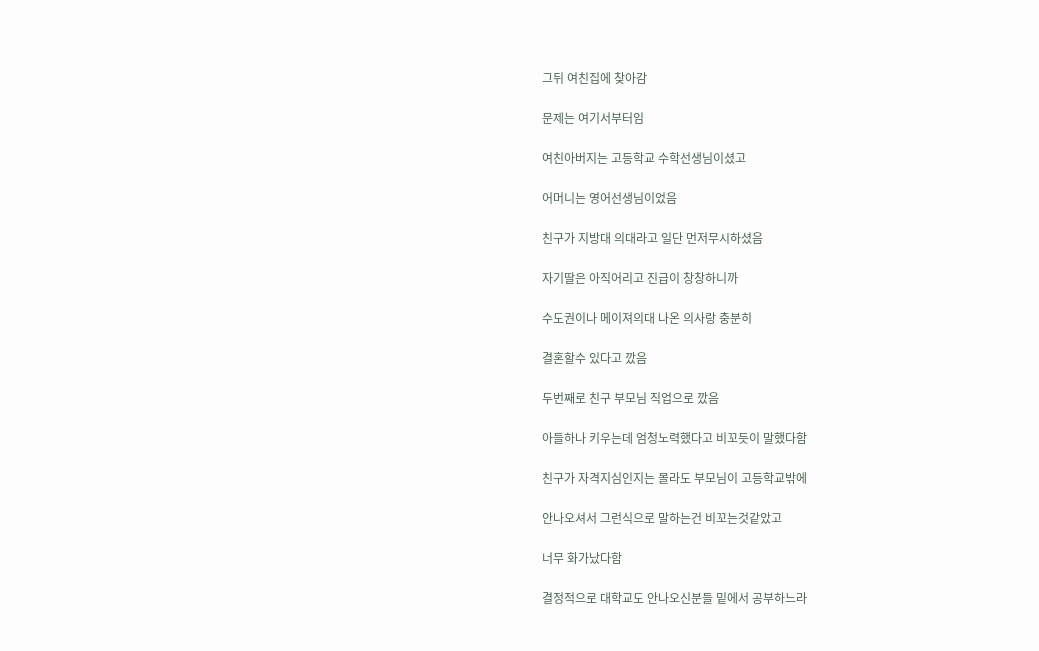그뒤 여친집에 찾아감

문제는 여기서부터임

여친아버지는 고등학교 수학선생님이셨고

어머니는 영어선생님이었음

친구가 지방대 의대라고 일단 먼저무시하셨음

자기딸은 아직어리고 진급이 창창하니까

수도권이나 메이져의대 나온 의사랑 충분히

결혼할수 있다고 깠음

두번째로 친구 부모님 직업으로 깠음

아들하나 키우는데 엄청노력했다고 비꼬듯이 말했다함

친구가 자격지심인지는 몰라도 부모님이 고등학교밖에

안나오셔서 그런식으로 말하는건 비꼬는것같았고

너무 화가났다함

결정적으로 대학교도 안나오신분들 밑에서 공부하느라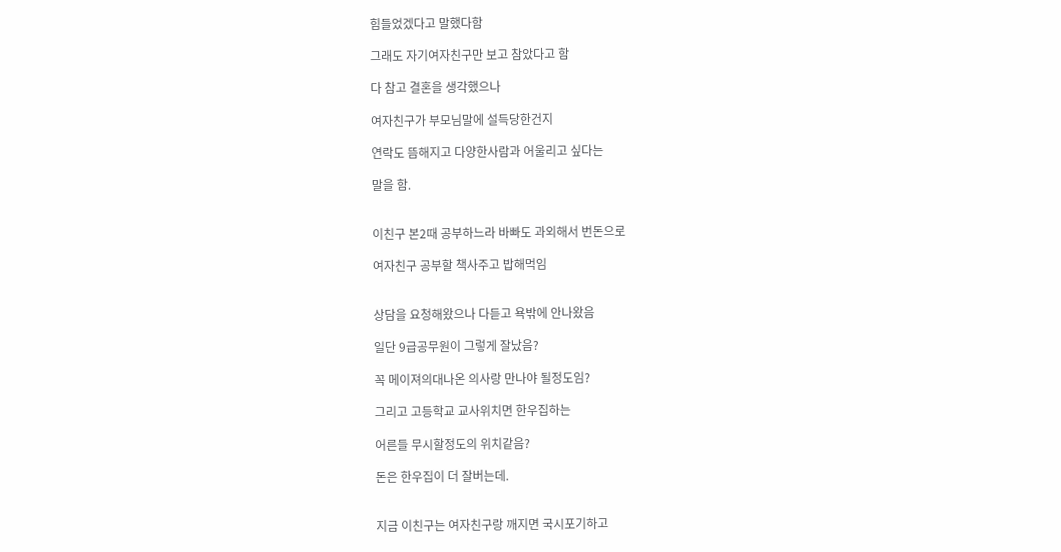힘들었겠다고 말했다함

그래도 자기여자친구만 보고 참았다고 함

다 참고 결혼을 생각했으나

여자친구가 부모님말에 설득당한건지

연락도 뜸해지고 다양한사람과 어울리고 싶다는

말을 함.


이친구 본2때 공부하느라 바빠도 과외해서 번돈으로

여자친구 공부할 책사주고 밥해먹임


상담을 요청해왔으나 다듣고 욕밖에 안나왔음

일단 9급공무원이 그렇게 잘났음?

꼭 메이져의대나온 의사랑 만나야 될정도임?

그리고 고등학교 교사위치면 한우집하는

어른들 무시할정도의 위치같음?

돈은 한우집이 더 잘버는데.


지금 이친구는 여자친구랑 깨지면 국시포기하고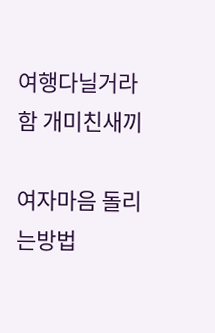여행다닐거라 함 개미친새끼

여자마음 돌리는방법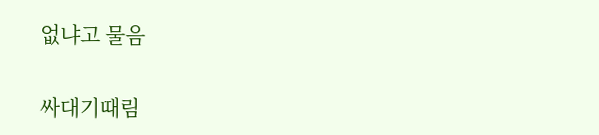없냐고 물음

싸대기때림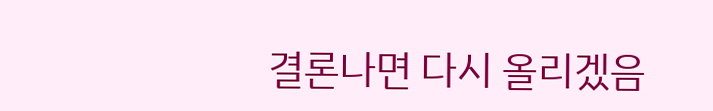결론나면 다시 올리겠음